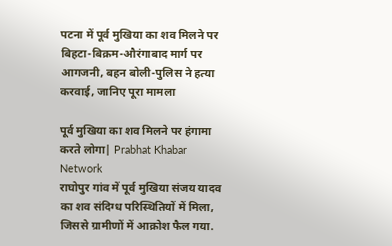पटना में पूर्व मुखिया का शव मिलने पर बिहटा-बिक्रम-औरंगाबाद मार्ग पर आगजनी, बहन बोली-पुलिस ने हत्या करवाई, जानिए पूरा मामला

पूर्व मुखिया का शव मिलने पर हंगामा करते लोगा| Prabhat Khabar Network
राघोपुर गांव में पूर्व मुखिया संजय यादव का शव संदिग्ध परिस्थितियों में मिला, जिससे ग्रामीणों में आक्रोश फैल गया.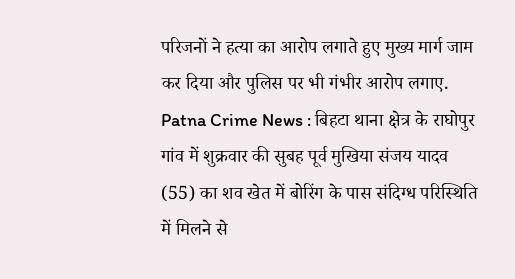परिजनों ने हत्या का आरोप लगाते हुए मुख्य मार्ग जाम कर दिया और पुलिस पर भी गंभीर आरोप लगाए.
Patna Crime News : बिहटा थाना क्षेत्र के राघोपुर गांव में शुक्रवार की सुबह पूर्व मुखिया संजय यादव (55) का शव खेत में बोरिंग के पास संदिग्ध परिस्थिति में मिलने से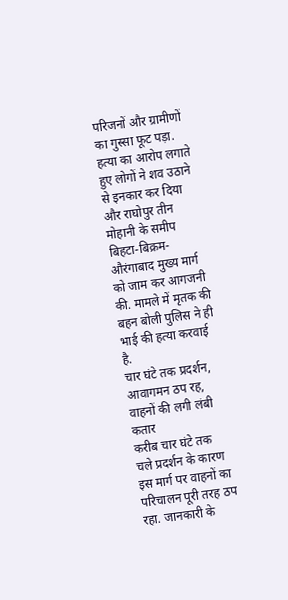परिजनों और ग्रामीणों का गुस्सा फूट पड़ा. हत्या का आरोप लगाते हुए लोगों ने शव उठाने से इनकार कर दिया और राघोपुर तीन मोहानी के समीप बिहटा-बिक्रम-औरंगाबाद मुख्य मार्ग को जाम कर आगजनी की. मामले में मृतक की बहन बोली पुलिस ने ही भाई की हत्या करवाई है.
चार घंटे तक प्रदर्शन, आवागमन ठप रह, वाहनों की लगी लंबी कतार
करीब चार घंटे तक चले प्रदर्शन के कारण इस मार्ग पर वाहनों का परिचालन पूरी तरह ठप रहा. जानकारी के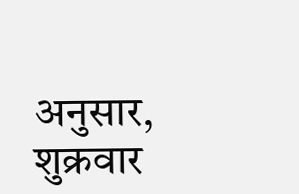अनुसार, शुक्रवार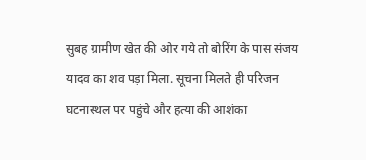सुबह ग्रामीण खेत की ओर गये तो बोरिंग के पास संजय यादव का शव पड़ा मिला. सूचना मिलते ही परिजन घटनास्थल पर पहुंचे और हत्या की आशंका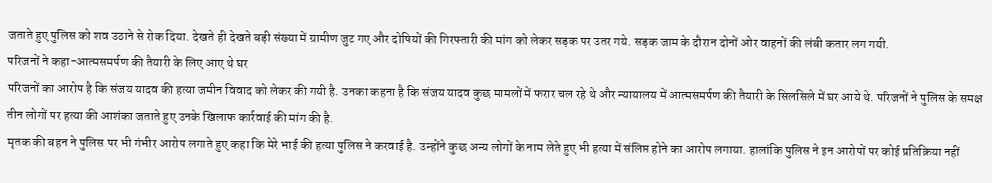जताते हुए पुलिस को शव उठाने से रोक दिया. देखते ही देखते बड़ी संख्या में ग्रामीण जुट गए और दोषियों की गिरफ्तारी की मांग को लेकर सड़क पर उतर गये. सड़क जाम के दौरान दोनों ओर वाहनों की लंबी कतार लग गयी.
परिजनों ने कहा-आत्मसमर्पण की तैयारी के लिए आए थे घर
परिजनों का आरोप है कि संजय यादव की हत्या जमीन विवाद को लेकर की गयी है. उनका कहना है कि संजय यादव कुछ मामलों में फरार चल रहे थे और न्यायालय में आत्मसमर्पण की तैयारी के सिलसिले में घर आये थे. परिजनों ने पुलिस के समक्ष तीन लोगों पर हत्या की आशंका जताते हुए उनके खिलाफ कार्रवाई की मांग की है.
मृतक की बहन ने पुलिस पर भी गंभीर आरोप लगाते हुए कहा कि मेरे भाई की हत्या पुलिस ने करवाई है. उन्होंने कुछ अन्य लोगों के नाम लेते हुए भी हत्या में संलिप्त होने का आरोप लगाया. हालांकि पुलिस ने इन आरोपों पर कोई प्रतिक्रिया नहीं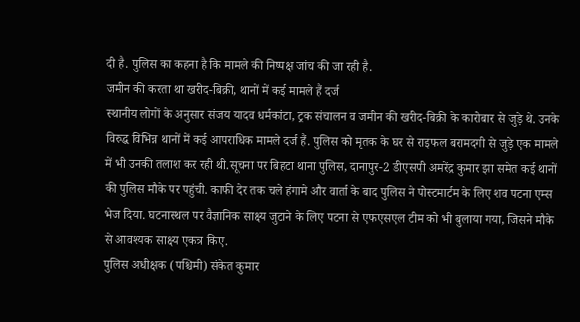दी है. पुलिस का कहना है कि मामले की निष्पक्ष जांच की जा रही है.
जमीन की करता था खरीद-बिक्री, थानों में कई मामले हैं दर्ज
स्थानीय लोगों के अनुसार संजय यादव धर्मकांटा, ट्रक संचालन व जमीन की खरीद-बिक्री के कारोबार से जुड़े थे. उनके विरुद्ध विभिन्न थानों में कई आपराधिक मामले दर्ज हैं. पुलिस को मृतक के घर से राइफल बरामदगी से जुड़े एक मामले में भी उनकी तलाश कर रही थी.सूचना पर बिहटा थाना पुलिस, दानापुर-2 डीएसपी अमरेंद्र कुमार झा समेत कई थानों की पुलिस मौके पर पहुंची. काफी देर तक चले हंगामे और वार्ता के बाद पुलिस ने पोस्टमार्टम के लिए शव पटना एम्स भेज दिया. घटनास्थल पर वैज्ञानिक साक्ष्य जुटाने के लिए पटना से एफएसएल टीम को भी बुलाया गया, जिसने मौके से आवश्यक साक्ष्य एकत्र किए.
पुलिस अधीक्षक (पश्चिमी) संकेत कुमार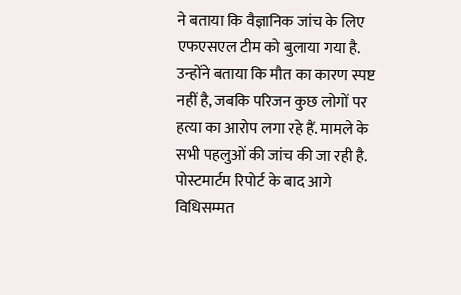ने बताया कि वैज्ञानिक जांच के लिए एफएसएल टीम को बुलाया गया है. उन्होंने बताया कि मौत का कारण स्पष्ट नहीं है, जबकि परिजन कुछ लोगों पर हत्या का आरोप लगा रहे हैं. मामले के सभी पहलुओं की जांच की जा रही है. पोस्टमार्टम रिपोर्ट के बाद आगे विधिसम्मत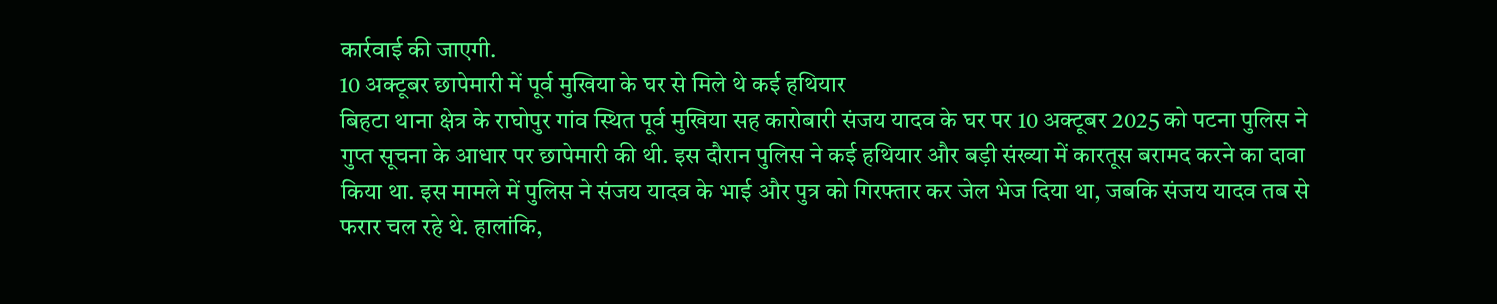कार्रवाई की जाएगी.
10 अक्टूबर छापेमारी में पूर्व मुखिया के घर से मिले थे कई हथियार
बिहटा थाना क्षेत्र के राघोपुर गांव स्थित पूर्व मुखिया सह कारोबारी संजय यादव के घर पर 10 अक्टूबर 2025 को पटना पुलिस ने गुप्त सूचना के आधार पर छापेमारी की थी. इस दौरान पुलिस ने कई हथियार और बड़ी संख्या में कारतूस बरामद करने का दावा किया था. इस मामले में पुलिस ने संजय यादव के भाई और पुत्र को गिरफ्तार कर जेल भेज दिया था, जबकि संजय यादव तब से फरार चल रहे थे. हालांकि,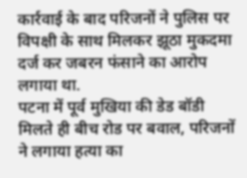कार्रवाई के बाद परिजनों ने पुलिस पर विपक्षी के साथ मिलकर झूठा मुकदमा दर्ज कर जबरन फंसाने का आरोप लगाया था.
पटना में पूर्व मुखिया की डेड बॉडी मिलते ही बीच रोड पर बवाल, परिजनों ने लगाया हत्या का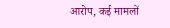आरोप, कई मामलों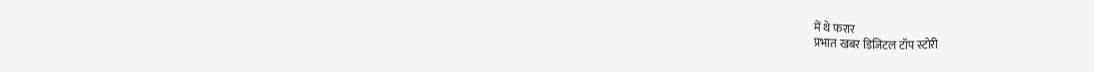में थे फरार
प्रभात खबर डिजिटल टॉप स्टोरी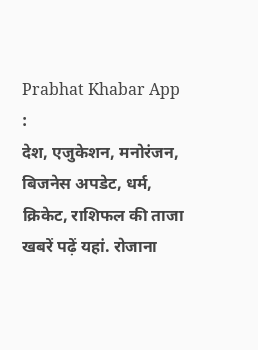Prabhat Khabar App :
देश, एजुकेशन, मनोरंजन, बिजनेस अपडेट, धर्म, क्रिकेट, राशिफल की ताजा खबरें पढ़ें यहां. रोजाना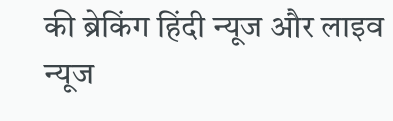की ब्रेकिंग हिंदी न्यूज और लाइव न्यूज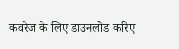कवरेज के लिए डाउनलोड करिए